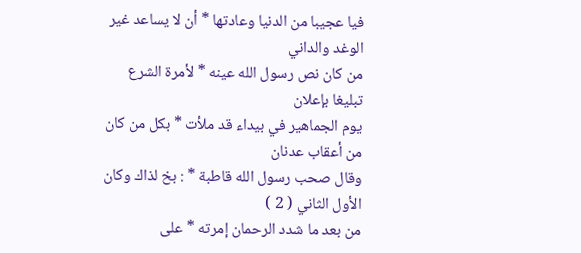فيا عجيبا من الدنيا وعادتها * أن لا يساعد غير الوغد والداني
من كان نص رسول الله عينه * لأمرة الشرع تبليغا بإعلان
يوم الجماهير في بيداء قد ملأت * بكل من كان من أعقاب عدنان
وقال صحب رسول الله قاطبة * : بخ لذاك وكان الأول الثاني ( 2 )
من بعد ما شدد الرحمان إمرته * على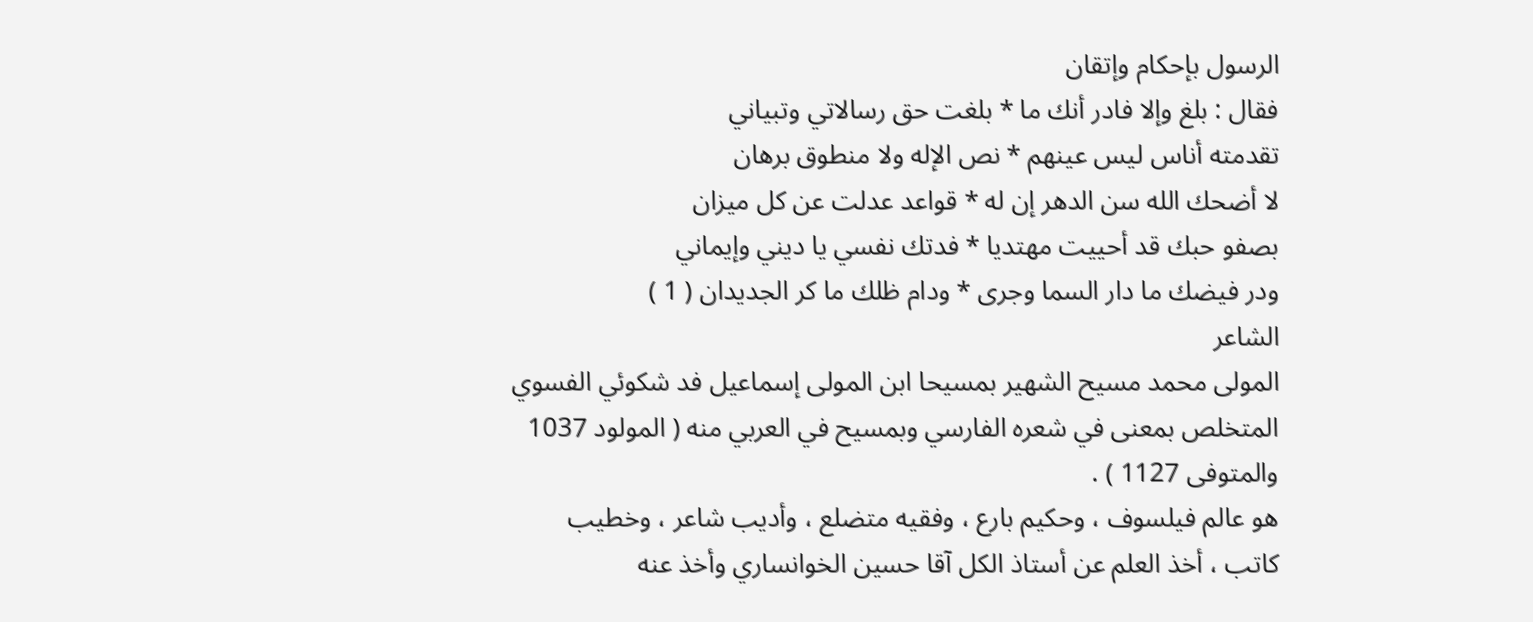الرسول بإحكام وإتقان
فقال : بلغ وإلا فادر أنك ما * بلغت حق رسالاتي وتبياني
تقدمته أناس ليس عينهم * نص الإله ولا منطوق برهان
لا أضحك الله سن الدهر إن له * قواعد عدلت عن كل ميزان
بصفو حبك قد أحييت مهتديا * فدتك نفسي يا ديني وإيماني
ودر فيضك ما دار السما وجرى * ودام ظلك ما كر الجديدان ( 1 )
الشاعر
المولى محمد مسيح الشهير بمسيحا ابن المولى إسماعيل فد شكوئي الفسوي
المتخلص بمعنى في شعره الفارسي وبمسيح في العربي منه ( المولود 1037
والمتوفى 1127 ) .
هو عالم فيلسوف ، وحكيم بارع ، وفقيه متضلع ، وأديب شاعر ، وخطيب
كاتب ، أخذ العلم عن أستاذ الكل آقا حسين الخوانساري وأخذ عنه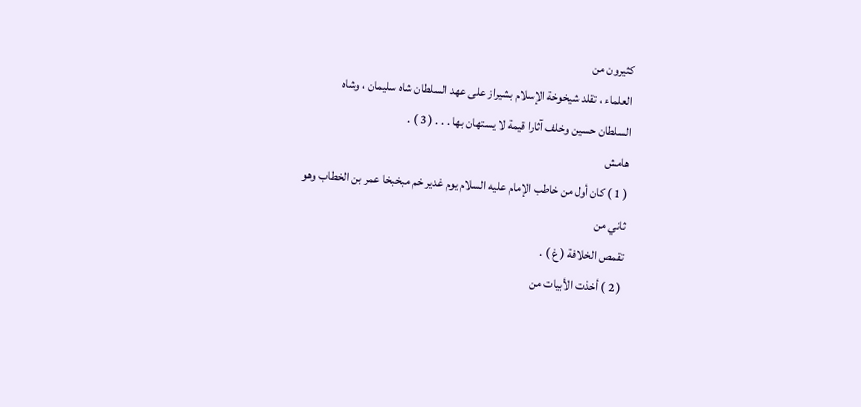كثيرون من
العلماء ، تقلد شيخوخة الإسلام بشيراز على عهد السلطان شاه سليمان ، وشاه
السلطان حسين وخلف آثارا قيمة لا يستهان بها . . . ( 3 ) .
هامش
( 1 ) كان أول من خاطب الإمام عليه السلام يوم غدير خم مبخبخا عمر بن الخطاب وهو ثاني من
تقمص الخلافة ( غ ) .
( 2 ) أخذت الأبيات من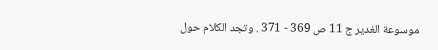موسوعة الغدير ج 11 ص 369 - 371 . وتجد الكلام حول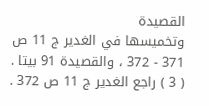القصيدة
وتخميسها في الغدير ج 11 ص 371 - 372 ، والقصيدة 91 بيتا .
( 3 ) راجع الغدير ج 11 ص 372 .